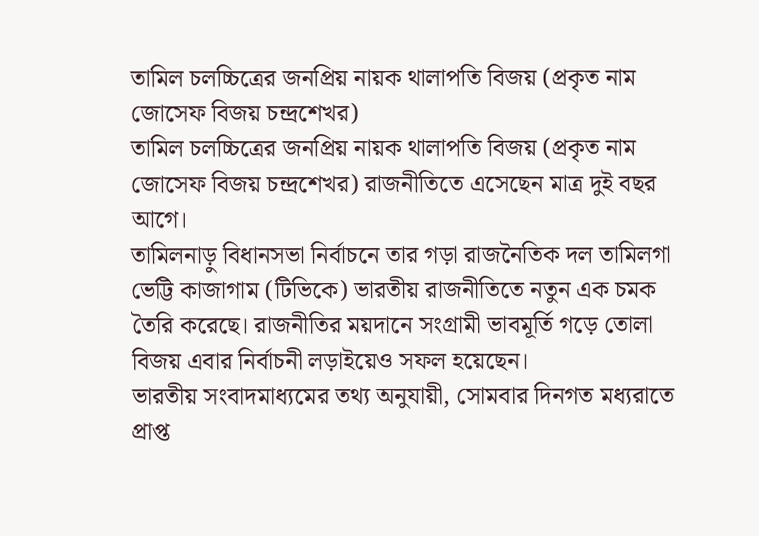তামিল চলচ্চিত্রের জনপ্রিয় নায়ক থালাপতি বিজয় (প্রকৃত নাম জোসেফ বিজয় চন্দ্রশেখর)
তামিল চলচ্চিত্রের জনপ্রিয় নায়ক থালাপতি বিজয় (প্রকৃত নাম জোসেফ বিজয় চন্দ্রশেখর) রাজনীতিতে এসেছেন মাত্র দুই বছর আগে।
তামিলনাড়ু বিধানসভা নির্বাচনে তার গড়া রাজনৈতিক দল তামিলগা ভেট্টি কাজাগাম (টিভিকে) ভারতীয় রাজনীতিতে নতুন এক চমক তৈরি করেছে। রাজনীতির ময়দানে সংগ্রামী ভাবমূর্তি গড়ে তোলা বিজয় এবার নির্বাচনী লড়াইয়েও সফল হয়েছেন।
ভারতীয় সংবাদমাধ্যমের তথ্য অনুযায়ী, সোমবার দিনগত মধ্যরাতে প্রাপ্ত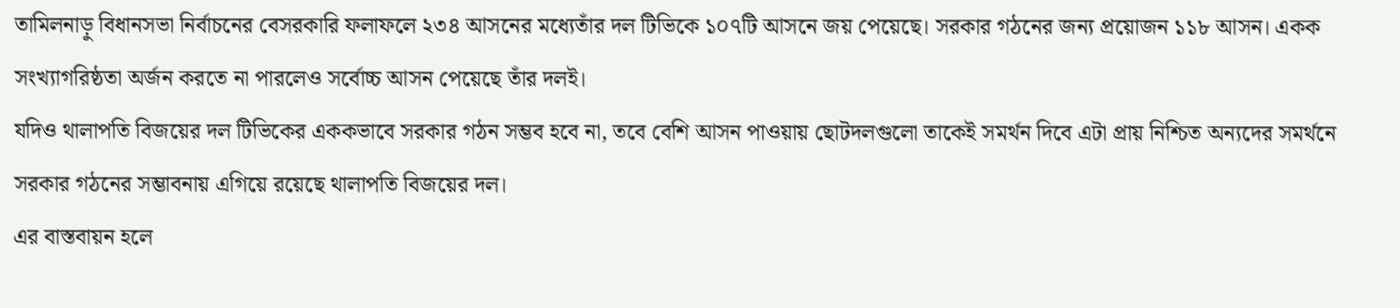তামিলনাড়ু বিধানসভা নির্বাচনের বেসরকারি ফলাফলে ২৩৪ আসনের মধ্যেতাঁর দল টিভিকে ১০৭টি আসনে জয় পেয়েছে। সরকার গঠনের জন্য প্রয়োজন ১১৮ আসন। একক সংখ্যাগরিষ্ঠতা অর্জন করতে না পারলেও সর্বোচ্চ আসন পেয়েছে তাঁর দলই।
যদিও থালাপতি বিজয়ের দল টিভিকের এককভাবে সরকার গঠন সম্ভব হবে না, তবে বেশি আসন পাওয়ায় ছোটদলগুলো তাকেই সমর্থন দিবে এটা প্রায় নিশ্চিত অন্যদের সমর্থনে সরকার গঠনের সম্ভাবনায় এগিয়ে রয়েছে থালাপতি বিজয়ের দল।
এর বাস্তবায়ন হলে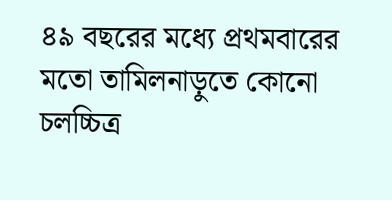৪৯ বছরের মধ্যে প্রথমবারের মতো তামিলনাড়ুতে কোনো চলচ্চিত্র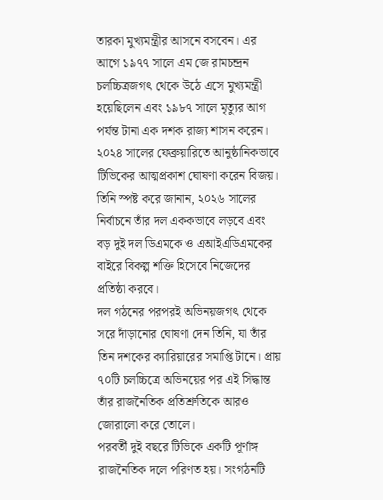তারকা মুখ্যমন্ত্রীর আসনে বসবেন। এর আগে ১৯৭৭ সালে এম জে রামচন্দ্রন চলচ্চিত্রজগৎ থেকে উঠে এসে মুখ্যমন্ত্রী হয়েছিলেন এবং ১৯৮৭ সালে মৃত্যুর আগ পর্যন্ত টানা এক দশক রাজ্য শাসন করেন।
২০২৪ সালের ফেব্রুয়ারিতে আনুষ্ঠানিকভাবে টিভিকের আত্মপ্রকাশ ঘোষণা করেন বিজয়। তিনি স্পষ্ট করে জানান, ২০২৬ সালের নির্বাচনে তাঁর দল এককভাবে লড়বে এবং বড় দুই দল ডিএমকে ও এআইএডিএমকের বাইরে বিকল্প শক্তি হিসেবে নিজেদের প্রতিষ্ঠা করবে।
দল গঠনের পরপরই অভিনয়জগৎ থেকে সরে দাঁড়ানোর ঘোষণা দেন তিনি, যা তাঁর তিন দশকের ক্যারিয়ারের সমাপ্তি টানে। প্রায় ৭০টি চলচ্চিত্রে অভিনয়ের পর এই সিদ্ধান্ত তাঁর রাজনৈতিক প্রতিশ্রুতিকে আরও জোরালো করে তোলে।
পরবর্তী দুই বছরে টিভিকে একটি পূর্ণাঙ্গ রাজনৈতিক দলে পরিণত হয়। সংগঠনটি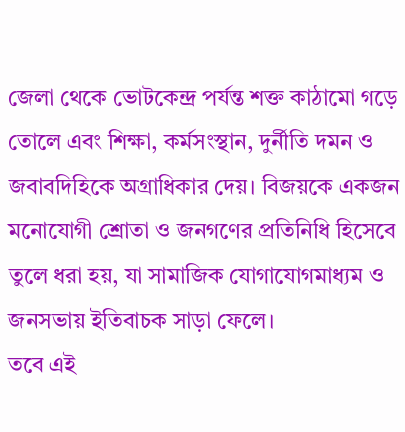জেলা থেকে ভোটকেন্দ্র পর্যন্ত শক্ত কাঠামো গড়ে তোলে এবং শিক্ষা, কর্মসংস্থান, দুর্নীতি দমন ও জবাবদিহিকে অগ্রাধিকার দেয়। বিজয়কে একজন মনোযোগী শ্রোতা ও জনগণের প্রতিনিধি হিসেবে তুলে ধরা হয়, যা সামাজিক যোগাযোগমাধ্যম ও জনসভায় ইতিবাচক সাড়া ফেলে।
তবে এই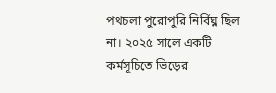পথচলা পুরোপুরি নির্বিঘ্ন ছিল না। ২০২৫ সালে একটি কর্মসূচিতে ভিড়ের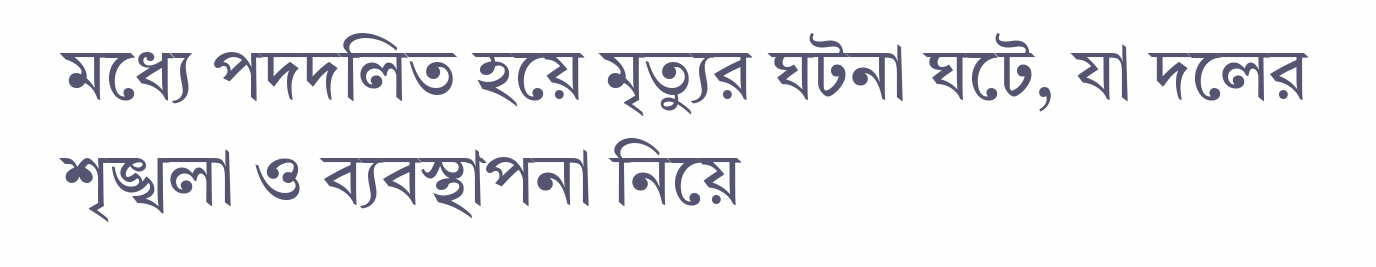মধ্যে পদদলিত হয়ে মৃত্যুর ঘটনা ঘটে, যা দলের শৃঙ্খলা ও ব্যবস্থাপনা নিয়ে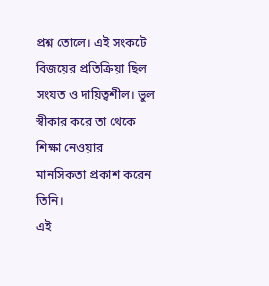প্রশ্ন তোলে। এই সংকটে বিজয়ের প্রতিক্রিয়া ছিল সংযত ও দায়িত্বশীল। ভুল স্বীকার করে তা থেকে শিক্ষা নেওয়ার মানসিকতা প্রকাশ করেন তিনি।
এই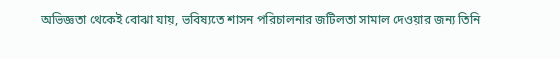অভিজ্ঞতা থেকেই বোঝা যায়, ভবিষ্যতে শাসন পরিচালনার জটিলতা সামাল দেওয়ার জন্য তিনি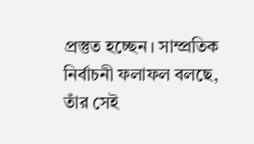প্রস্তুত হচ্ছেন। সাম্প্রতিক নির্বাচনী ফলাফল বলছে, তাঁর সেই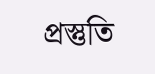প্রস্তুতি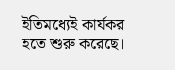ইতিমধ্যেই কার্যকর হতে শুরু করেছে।